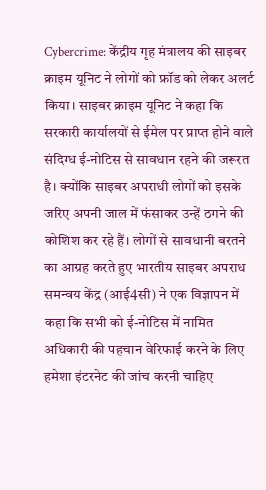Cybercrime: केंद्रीय गृह मंत्रालय की साइबर क्राइम यूनिट ने लोगों को फ्रॉड को लेकर अलर्ट किया। साइबर क्राइम यूनिट ने कहा कि सरकारी कार्यालयों से ईमेल पर प्राप्त होने वाले संदिग्ध ई-नोटिस से सावधान रहने की जरूरत है। क्योंकि साइबर अपराधी लोगों को इसके जरिए अपनी जाल में फंसाकर उन्हें ठगने की कोशिश कर रहे हैं। लोगों से सावधानी बरतने का आग्रह करते हुए भारतीय साइबर अपराध समन्वय केंद्र (आई4सी) ने एक विज्ञापन में कहा कि सभी को ई-नोटिस में नामित अधिकारी की पहचान वेरिफाई करने के लिए हमेशा इंटरनेट की जांच करनी चाहिए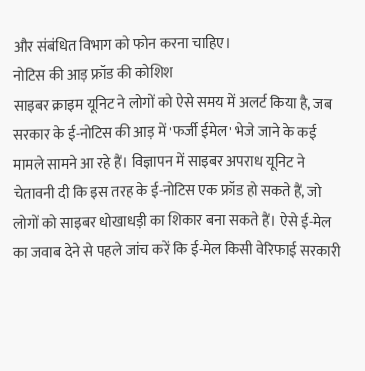और संबंधित विभाग को फोन करना चाहिए।
नोटिस की आड़ फ्रॉड की कोशिश
साइबर क्राइम यूनिट ने लोगों को ऐसे समय में अलर्ट किया है, जब सरकार के ई-नोटिस की आड़ में 'फर्जी ईमेल' भेजे जाने के कई मामले सामने आ रहे हैं। विज्ञापन में साइबर अपराध यूनिट ने चेतावनी दी कि इस तरह के ई-नोटिस एक फ्रॉड हो सकते हैं, जो लोगों को साइबर धोखाधड़ी का शिकार बना सकते हैं। ऐसे ई-मेल का जवाब देने से पहले जांच करें कि ई-मेल किसी वेरिफाई सरकारी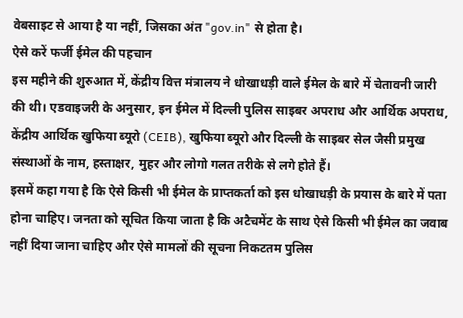वेबसाइट से आया है या नहीं, जिसका अंत "gov.in" से होता है।
ऐसे करें फर्जी ईमेल की पहचान
इस महीने की शुरुआत में, केंद्रीय वित्त मंत्रालय ने धोखाधड़ी वाले ईमेल के बारे में चेतावनी जारी की थी। एडवाइजरी के अनुसार, इन ईमेल में दिल्ली पुलिस साइबर अपराध और आर्थिक अपराध, केंद्रीय आर्थिक खुफिया ब्यूरो (CEIB), खुफिया ब्यूरो और दिल्ली के साइबर सेल जैसी प्रमुख संस्थाओं के नाम, हस्ताक्षर, मुहर और लोगो गलत तरीके से लगे होते हैं।
इसमें कहा गया है कि ऐसे किसी भी ईमेल के प्राप्तकर्ता को इस धोखाधड़ी के प्रयास के बारे में पता होना चाहिए। जनता को सूचित किया जाता है कि अटैचमेंट के साथ ऐसे किसी भी ईमेल का जवाब नहीं दिया जाना चाहिए और ऐसे मामलों की सूचना निकटतम पुलिस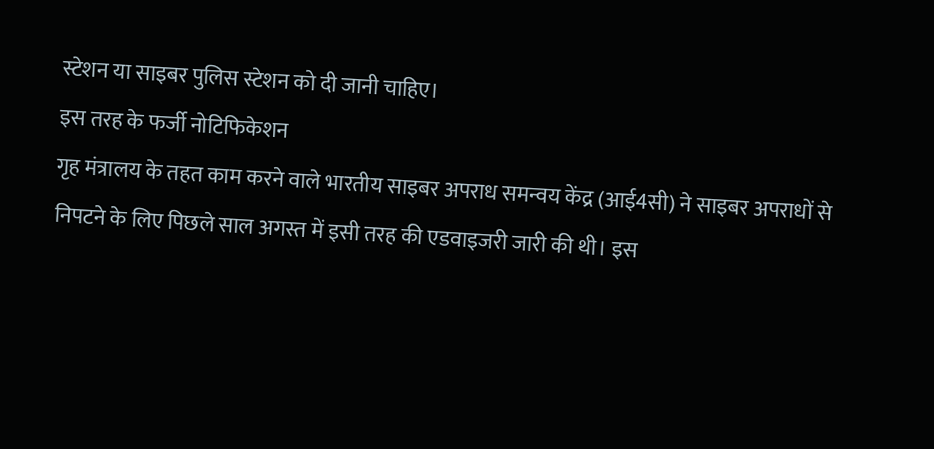स्टेशन या साइबर पुलिस स्टेशन को दी जानी चाहिए।
इस तरह के फर्जी नोटिफिकेशन
गृह मंत्रालय के तहत काम करने वाले भारतीय साइबर अपराध समन्वय केंद्र (आई4सी) ने साइबर अपराधों से निपटने के लिए पिछले साल अगस्त में इसी तरह की एडवाइजरी जारी की थी। इस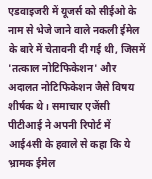एडवाइजरी में यूजर्स को सीईओ के नाम से भेजे जाने वाले नकली ईमेल के बारे में चेतावनी दी गई थी, जिसमें 'तत्काल नोटिफिकेशन' और अदालत नोटिफिकेशन जैसे विषय शीर्षक थे। समाचार एजेंसी पीटीआई ने अपनी रिपोर्ट में आई4सी के हवाले से कहा कि ये भ्रामक ईमेल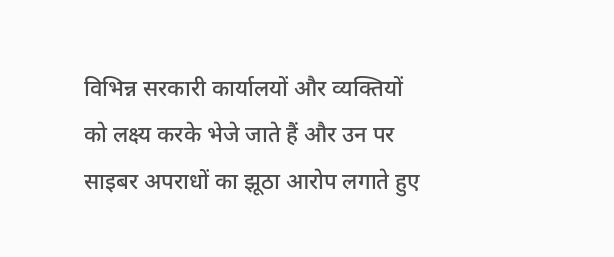विभिन्न सरकारी कार्यालयों और व्यक्तियों को लक्ष्य करके भेजे जाते हैं और उन पर साइबर अपराधों का झूठा आरोप लगाते हुए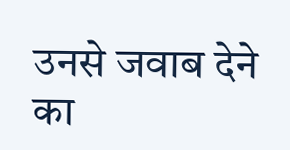उनसे जवाब देने का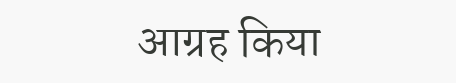आग्रह किया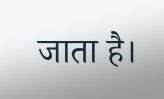जाता है।